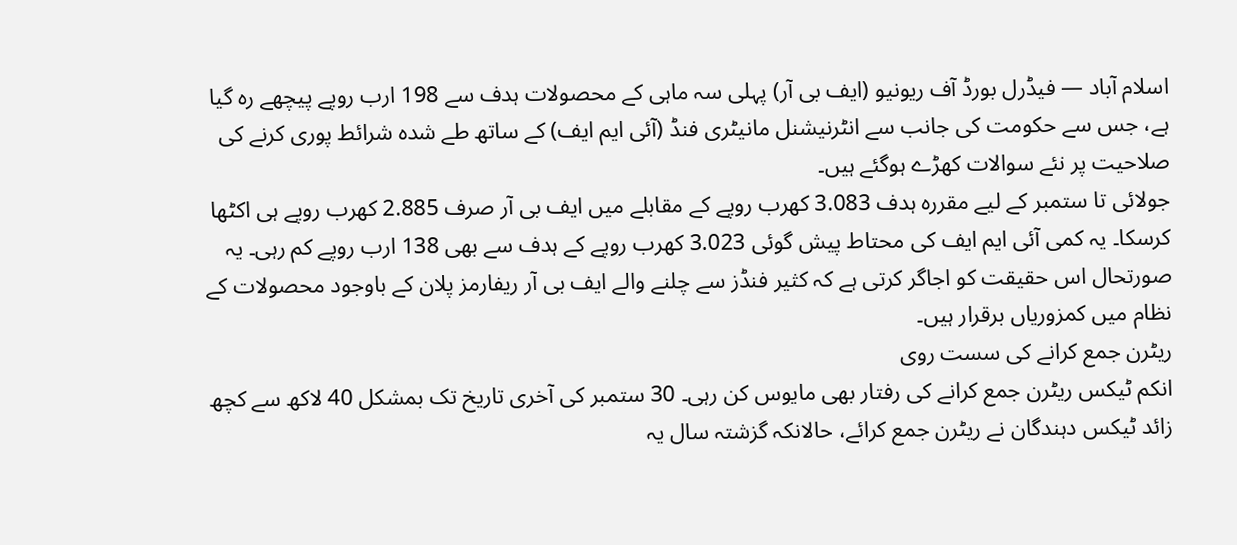اسلام آباد — فیڈرل بورڈ آف ریونیو (ایف بی آر) پہلی سہ ماہی کے محصولات ہدف سے 198 ارب روپے پیچھے رہ گیا ہے، جس سے حکومت کی جانب سے انٹرنیشنل مانیٹری فنڈ (آئی ایم ایف) کے ساتھ طے شدہ شرائط پوری کرنے کی صلاحیت پر نئے سوالات کھڑے ہوگئے ہیں۔
جولائی تا ستمبر کے لیے مقررہ ہدف 3.083 کھرب روپے کے مقابلے میں ایف بی آر صرف 2.885 کھرب روپے ہی اکٹھا کرسکا۔ یہ کمی آئی ایم ایف کی محتاط پیش گوئی 3.023 کھرب روپے کے ہدف سے بھی 138 ارب روپے کم رہی۔ یہ صورتحال اس حقیقت کو اجاگر کرتی ہے کہ کثیر فنڈز سے چلنے والے ایف بی آر ریفارمز پلان کے باوجود محصولات کے نظام میں کمزوریاں برقرار ہیں۔
ریٹرن جمع کرانے کی سست روی
انکم ٹیکس ریٹرن جمع کرانے کی رفتار بھی مایوس کن رہی۔ 30 ستمبر کی آخری تاریخ تک بمشکل 40 لاکھ سے کچھ زائد ٹیکس دہندگان نے ریٹرن جمع کرائے، حالانکہ گزشتہ سال یہ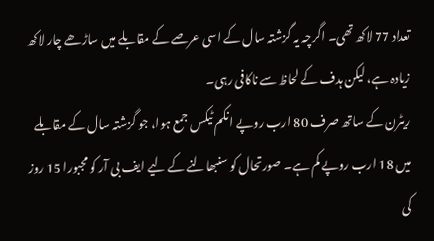تعداد 77 لاکھ تھی۔ اگرچہ یہ گزشتہ سال کے اسی عرصے کے مقابلے میں ساڑھے چار لاکھ زیادہ ہے، لیکن ہدف کے لحاظ سے ناکافی رہی۔
ریٹرن کے ساتھ صرف 80 ارب روپے انکم ٹیکس جمع ہوا، جو گزشتہ سال کے مقابلے میں 18 ارب روپے کم ہے۔ صورتحال کو سنبھالنے کے لیے ایف بی آر کو مجبورا 15 روز کی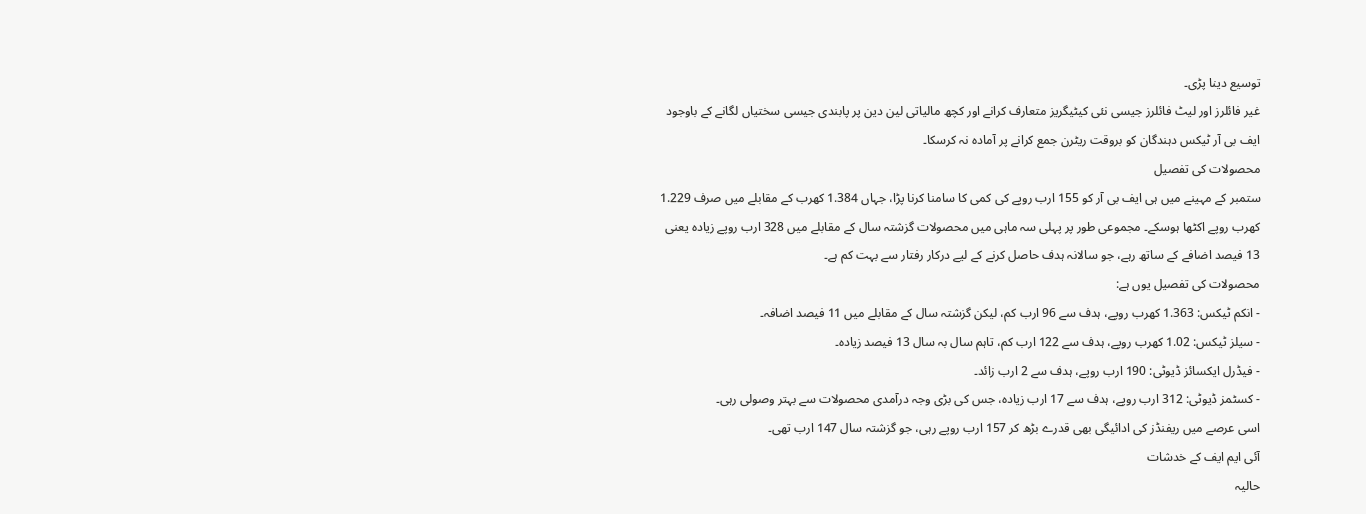توسیع دینا پڑی۔
غیر فائلرز اور لیٹ فائلرز جیسی نئی کیٹیگریز متعارف کرانے اور کچھ مالیاتی لین دین پر پابندی جیسی سختیاں لگانے کے باوجود ایف بی آر ٹیکس دہندگان کو بروقت ریٹرن جمع کرانے پر آمادہ نہ کرسکا۔
محصولات کی تفصیل
ستمبر کے مہینے میں ہی ایف بی آر کو 155 ارب روپے کی کمی کا سامنا کرنا پڑا، جہاں 1.384 کھرب کے مقابلے میں صرف 1.229 کھرب روپے اکٹھا ہوسکے۔ مجموعی طور پر پہلی سہ ماہی میں محصولات گزشتہ سال کے مقابلے میں 328 ارب روپے زیادہ یعنی 13 فیصد اضافے کے ساتھ رہے، جو سالانہ ہدف حاصل کرنے کے لیے درکار رفتار سے بہت کم ہے۔
محصولات کی تفصیل یوں ہے:
- انکم ٹیکس: 1.363 کھرب روپے، ہدف سے 96 ارب کم، لیکن گزشتہ سال کے مقابلے میں 11 فیصد اضافہ۔
- سیلز ٹیکس: 1.02 کھرب روپے، ہدف سے 122 ارب کم، تاہم سال بہ سال 13 فیصد زیادہ۔
- فیڈرل ایکسائز ڈیوٹی: 190 ارب روپے، ہدف سے 2 ارب زائد۔
- کسٹمز ڈیوٹی: 312 ارب روپے، ہدف سے 17 ارب زیادہ، جس کی بڑی وجہ درآمدی محصولات سے بہتر وصولی رہی۔
اسی عرصے میں ریفنڈز کی ادائیگی بھی قدرے بڑھ کر 157 ارب روپے رہی، جو گزشتہ سال 147 ارب تھی۔
آئی ایم ایف کے خدشات
حالیہ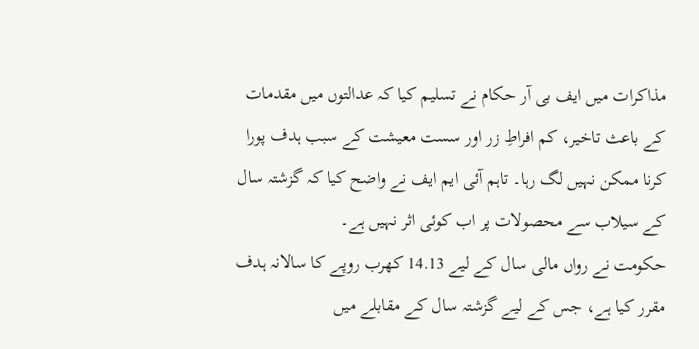مذاکرات میں ایف بی آر حکام نے تسلیم کیا کہ عدالتوں میں مقدمات کے باعث تاخیر، کم افراطِ زر اور سست معیشت کے سبب ہدف پورا کرنا ممکن نہیں لگ رہا۔ تاہم آئی ایم ایف نے واضح کیا کہ گزشتہ سال کے سیلاب سے محصولات پر اب کوئی اثر نہیں ہے۔
حکومت نے رواں مالی سال کے لیے 14.13 کھرب روپے کا سالانہ ہدف مقرر کیا ہے، جس کے لیے گزشتہ سال کے مقابلے میں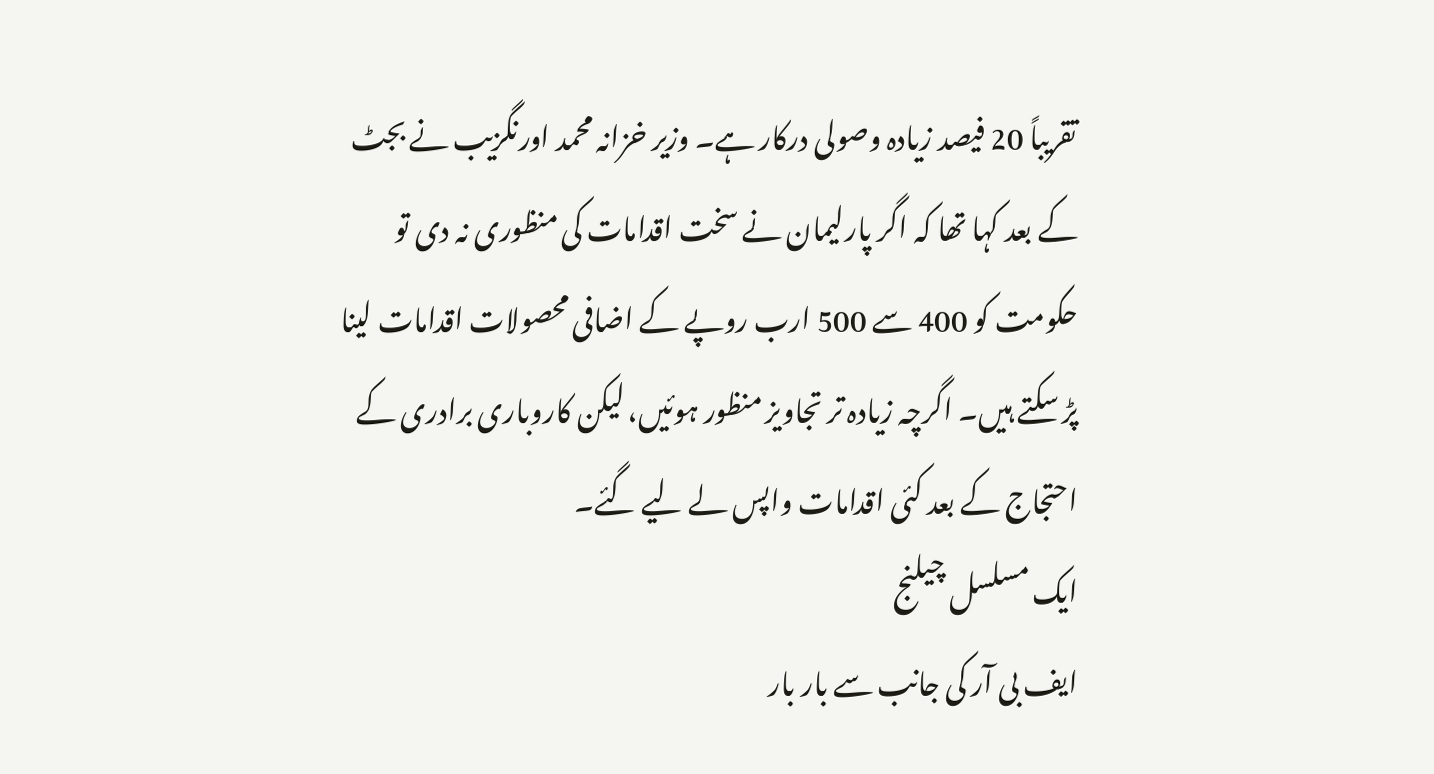تقریباً 20 فیصد زیادہ وصولی درکار ہے۔ وزیر خزانہ محمد اورنگزیب نے بجٹ کے بعد کہا تھا کہ اگر پارلیمان نے سخت اقدامات کی منظوری نہ دی تو حکومت کو 400 سے 500 ارب روپے کے اضافی محصولات اقدامات لینا پڑ سکتے ہیں۔ اگرچہ زیادہ تر تجاویز منظور ہوئیں، لیکن کاروباری برادری کے احتجاج کے بعد کئی اقدامات واپس لے لیے گئے۔
ایک مسلسل چیلنج
ایف بی آر کی جانب سے بار بار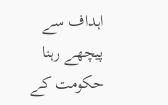اہداف سے پیچھے رہنا حکومت کے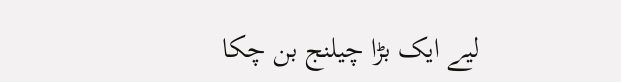لیے ایک بڑا چیلنج بن چکا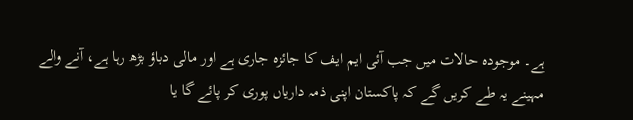ہے۔ موجودہ حالات میں جب آئی ایم ایف کا جائزہ جاری ہے اور مالی دباؤ بڑھ رہا ہے، آنے والے مہینے یہ طے کریں گے کہ پاکستان اپنی ذمہ داریاں پوری کر پائے گا یا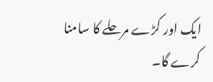ایک اور کڑے مرحلے کا سامنا کرے گا۔